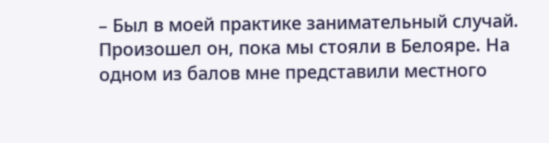– Был в моей практике занимательный случай. Произошел он, пока мы стояли в Белояре. На одном из балов мне представили местного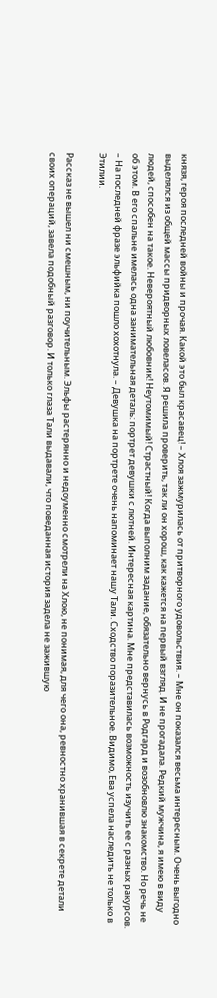князя, героя последней войны и прочая. Какой это был красавец! – Хлоя зажмурилась от притворного удовольствия. – Мне он показался весьма интересным. Очень выгодно выделялся из общей массы придворных ловеласов. Я решила проверить, так ли он хорош, как кажется на первый взгляд. И не прогадала. Редкий мужчина, я имею в виду людей, способен на такое. Невероятный любовник! Неутомимый! Страстный! Когда выполним задание, обязательно вернусь в Родгард и возобновлю знакомство. Но речь не об этом. В его спальне имелась одна занимательная деталь: портрет девушки с лютней. Интересная картина. Мне представилась возможность изучить ее с разных ракурсов. – На последней фразе эльфийка пошло хохотнула. – Девушка на портрете очень напоминает нашу Тали. Сходство поразительное. Видимо, Ева успела наследить не только в Этилии.

Рассказ не вышел ни смешным, ни поучительным. Эльфы растерянно и недоуменно смотрели на Хлою, не понимая, для чего она, ревностно хранившая в секрете детали своих операций, завела подобный разговор. И только глаза Тали выдавали, что поведанная история задела не зажившую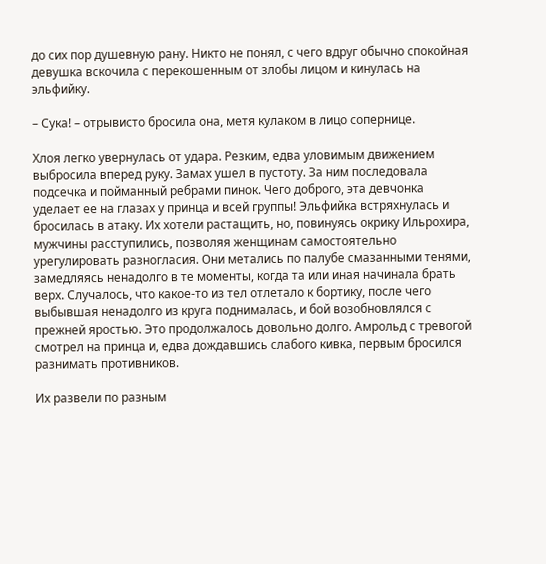до сих пор душевную рану. Никто не понял, с чего вдруг обычно спокойная девушка вскочила с перекошенным от злобы лицом и кинулась на эльфийку.

– Сука! – отрывисто бросила она, метя кулаком в лицо сопернице.

Хлоя легко увернулась от удара. Резким, едва уловимым движением выбросила вперед руку. Замах ушел в пустоту. За ним последовала подсечка и пойманный ребрами пинок. Чего доброго, эта девчонка уделает ее на глазах у принца и всей группы! Эльфийка встряхнулась и бросилась в атаку. Их хотели растащить, но, повинуясь окрику Ильрохира, мужчины расступились, позволяя женщинам самостоятельно урегулировать разногласия. Они метались по палубе смазанными тенями, замедляясь ненадолго в те моменты, когда та или иная начинала брать верх. Случалось, что какое-то из тел отлетало к бортику, после чего выбывшая ненадолго из круга поднималась, и бой возобновлялся с прежней яростью. Это продолжалось довольно долго. Амрольд с тревогой смотрел на принца и, едва дождавшись слабого кивка, первым бросился разнимать противников.

Их развели по разным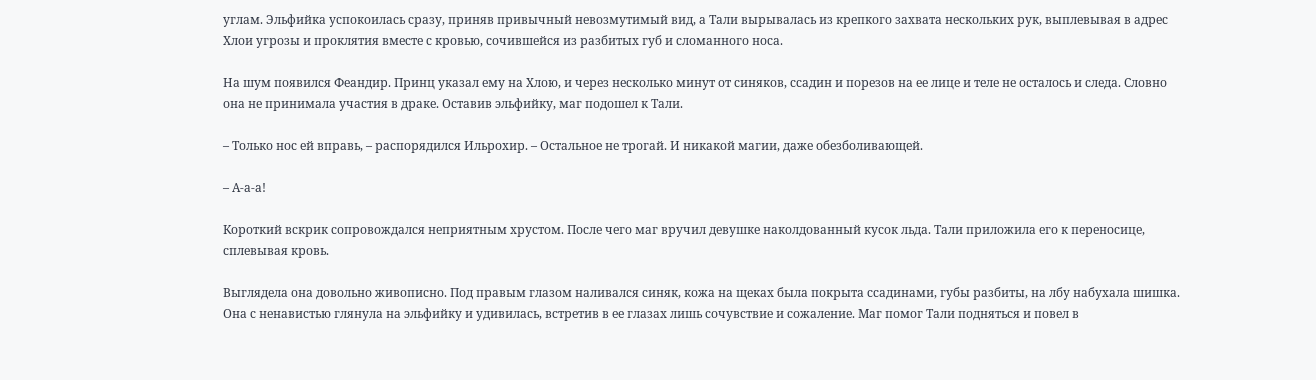углам. Эльфийка успокоилась сразу, приняв привычный невозмутимый вид, а Тали вырывалась из крепкого захвата нескольких рук, выплевывая в адрес Хлои угрозы и проклятия вместе с кровью, сочившейся из разбитых губ и сломанного носа.

На шум появился Феандир. Принц указал ему на Хлою, и через несколько минут от синяков, ссадин и порезов на ее лице и теле не осталось и следа. Словно она не принимала участия в драке. Оставив эльфийку, маг подошел к Тали.

– Только нос ей вправь, – распорядился Ильрохир. – Остальное не трогай. И никакой магии, даже обезболивающей.

– А-а-а!

Короткий вскрик сопровождался неприятным хрустом. После чего маг вручил девушке наколдованный кусок льда. Тали приложила его к переносице, сплевывая кровь.

Выглядела она довольно живописно. Под правым глазом наливался синяк, кожа на щеках была покрыта ссадинами, губы разбиты, на лбу набухала шишка. Она с ненавистью глянула на эльфийку и удивилась, встретив в ее глазах лишь сочувствие и сожаление. Маг помог Тали подняться и повел в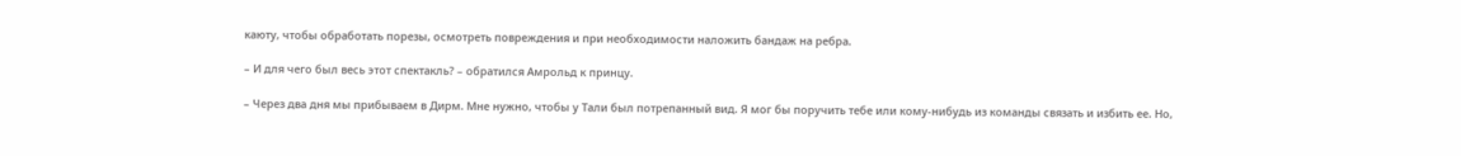каюту, чтобы обработать порезы, осмотреть повреждения и при необходимости наложить бандаж на ребра.

– И для чего был весь этот спектакль? – обратился Амрольд к принцу.

– Через два дня мы прибываем в Дирм. Мне нужно, чтобы у Тали был потрепанный вид. Я мог бы поручить тебе или кому-нибудь из команды связать и избить ее. Но,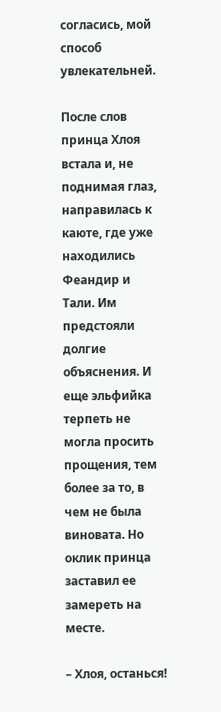согласись, мой способ увлекательней.

После слов принца Хлоя встала и, не поднимая глаз, направилась к каюте, где уже находились Феандир и Тали. Им предстояли долгие объяснения. И еще эльфийка терпеть не могла просить прощения, тем более за то, в чем не была виновата. Но оклик принца заставил ее замереть на месте.

– Хлоя, останься!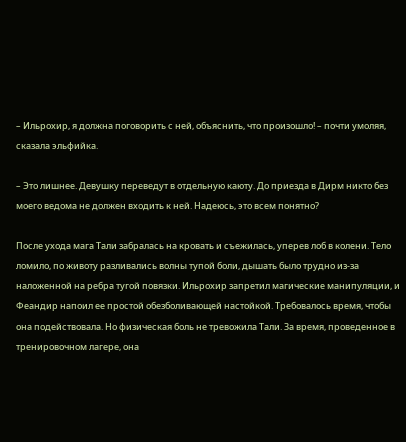– Ильрохир, я должна поговорить с ней, объяснить, что произошло! – почти умоляя, сказала эльфийка.

– Это лишнее. Девушку переведут в отдельную каюту. До приезда в Дирм никто без моего ведома не должен входить к ней. Надеюсь, это всем понятно?

После ухода мага Тали забралась на кровать и съежилась, уперев лоб в колени. Тело ломило, по животу разливались волны тупой боли, дышать было трудно из-за наложенной на ребра тугой повязки. Ильрохир запретил магические манипуляции, и Феандир напоил ее простой обезболивающей настойкой. Требовалось время, чтобы она подействовала. Но физическая боль не тревожила Тали. За время, проведенное в тренировочном лагере, она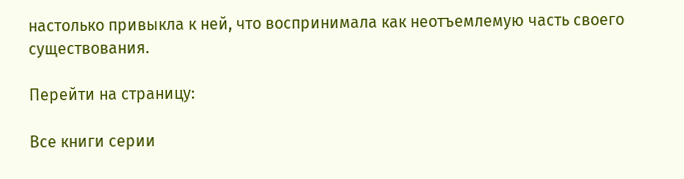настолько привыкла к ней, что воспринимала как неотъемлемую часть своего существования.

Перейти на страницу:

Все книги серии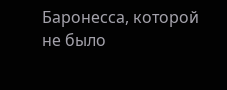Баронесса, которой не было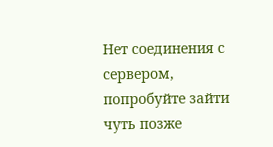Нет соединения с сервером, попробуйте зайти чуть позже